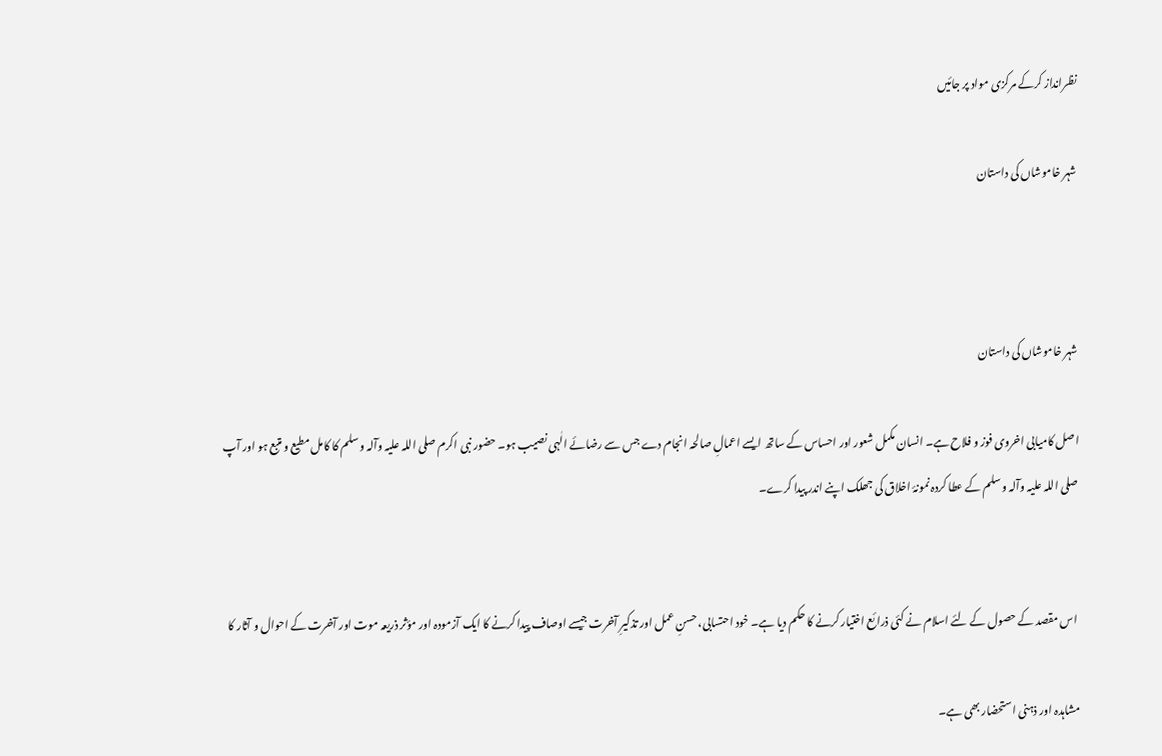نظرانداز کرکے مرکزی مواد پر جائیں

شہر خاموشاں کی داستان



شہر خاموشاں کی داستان

اصل کامیابی اخروی فوز و فلاح ہے۔ انسان مکمل شعور اور احساس کے ساتھ ایسے اعمالِ صالحہ انجام دے جس سے رضائے الٰہی نصیب ہو۔ حضور نبی اکرم صلی اللہ علیہ وآلہ وسلم کا کامل مطیع و متبع ہو اور آپ صلی اللہ علیہ وآلہ وسلم کے عطا کردہ نمونۂ اخلاق کی جھلک اپنے اندر پیدا کرے۔


 اس مقصد کے حصول کے لئے اسلام نے کئی ذرائع اختیار کرنے کا حکم دیا ہے۔ خود احتسابی، حسنِ عمل اور تذکیرِ آخرت جیسے اوصاف پیدا کرنے کا ایک آزمودہ اور مؤثر ذریعہ موت اور آخرت کے احوال و آثار کا

مشاہدہ اور ذہنی استحضار بھی ہے۔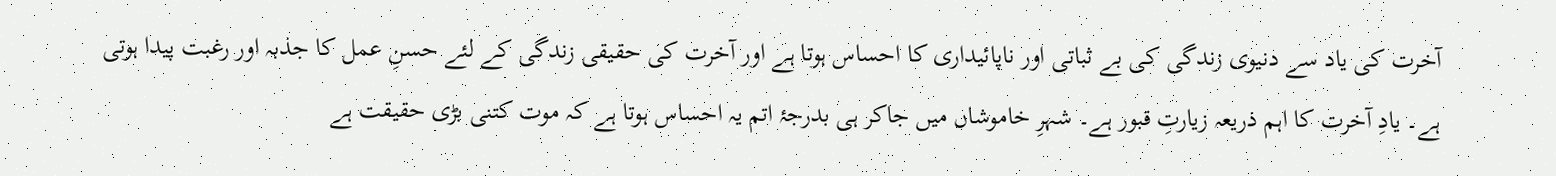آخرت کی یاد سے دنیوی زندگی کی بے ثباتی اور ناپائیداری کا احساس ہوتا ہے اور آخرت کی حقیقی زندگی کے لئے حسنِ عمل کا جذبہ اور رغبت پیدا ہوتی ہے۔ یادِ آخرت کا اہم ذریعہ زیارتِ قبور ہے۔ شہرِ خاموشاں میں جاکر ہی بدرجۂ اتم یہ احساس ہوتا ہے کہ موت کتنی بڑی حقیقت ہے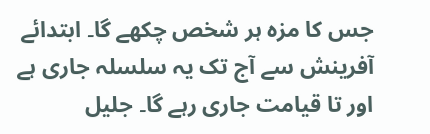جس کا مزہ ہر شخص چکھے گا۔ ابتدائے آفرینش سے آج تک یہ سلسلہ جاری ہے اور تا قیامت جاری رہے گا۔ جلیل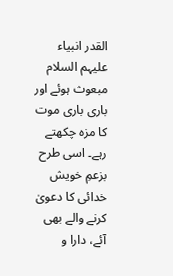القدر انبیاء علیہم السلام مبعوث ہوئے اور باری باری موت کا مزہ چکھتے رہے۔ اسی طرح بزعمِ خویش خدائی کا دعویٰ کرنے والے بھی آئے، دارا و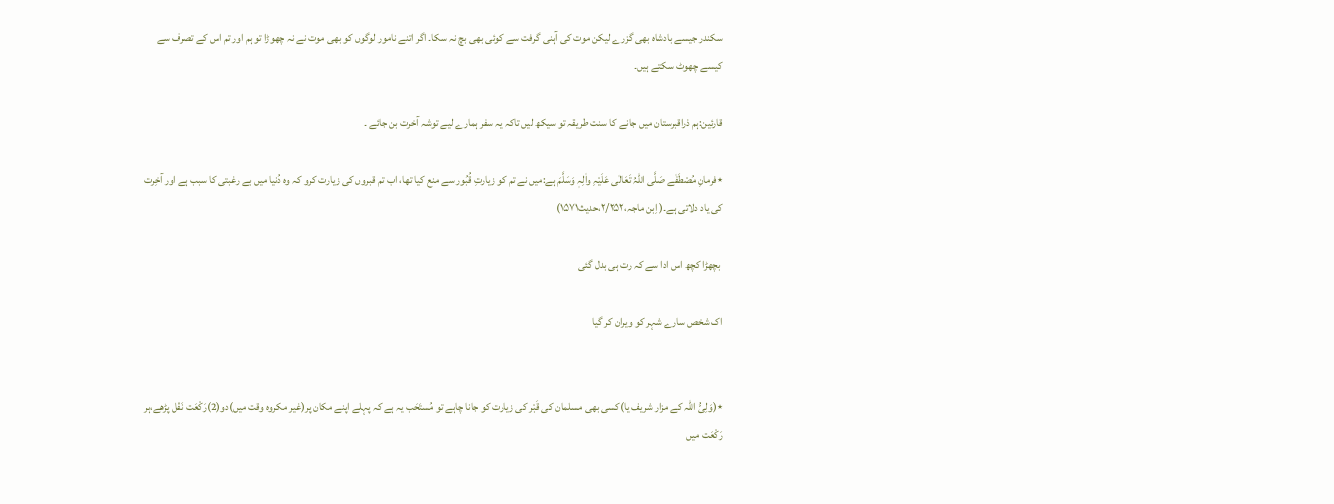سکندر جیسے بادشاہ بھی گزرے لیکن موت کی آہنی گرفت سے کوئی بھی بچ نہ سکا۔ اگر اتنے نامور لوگوں کو بھی موت نے نہ چھوڑا تو ہم اور تم اس کے تصرف سے کیسے چھوٹ سکتے ہیں۔

قارئین:ہم ذراقبرستان میں جانے کا سنت طریقہ تو سیکھ لیں تاکہ یہ سفر ہمارے لیے توشہ آخرت بن جائے ۔

٭فرمانِ مُصْطَفٰے صَلَّی اللّٰہُ تَعَالٰی عَلَیْہِ واٰلِہٖ وَسَلَّمَ ہے:میں نے تم کو زیارتِ قُبُور سے منع کیا تھا، اب تم قبروں کی زیارت کرو کہ وہ دُنیا میں بے رغبتی کا سبب ہے اور آخِرت کی یاد دلاتی ہے۔( اِبن ماجہ،۲/۲۵۲،حدیث۱۵۷۱)

 بچھڑا کچھ اس ادا سے کہ رت ہی بدل گئی

اک شخص سارے شہر کو ویران کر گیا


٭(وَلِیُّ اللہ کے مزار شریف یا)کسی بھی مسلمان کی قَبْر کی زیارت کو جانا چاہے تو مُستَحَب یہ ہے کہ پہلے اپنے مکان پر(غیر مکروہ وقت میں)دو(2)رَکْعَت نَفْل پڑھے،ہر رَکْعَت میں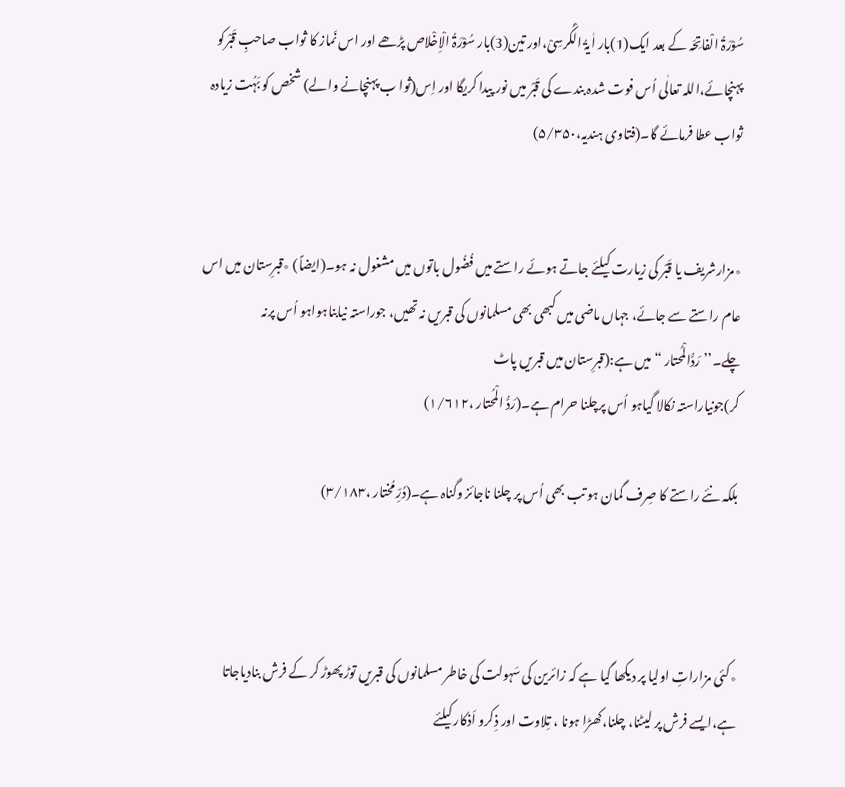سُوْرَۃُ الْفاتِحَہ کے بعد ایک(1)بار اٰیۃُ الْکُرسِیْ،اور تین(3)بار سُوْرَۃُ الْاِخْلاص پڑھے اور اس نَماز کا ثواب صاحبِ قَبْرکو پہنچائے،اللہ تعالٰی اُس فوت شدہ بندے کی قَبْر میں نور پیدا کریگا اور اِس(ثوا ب پہنچانے والے) شخص کو بَہُت زیادہ ثواب عطا فرمائے گا۔(فتاوی ہندیہ،۵/۳۵۰)


٭مزارشریف یا قَبْر کی زیارت کیلئے جاتے ہوئے راستے میں فُضُول باتوں میں مشغول نہ ہو۔(ایضاً) ٭قبرِستان میں اس عام راستے سے جائے، جہاں ماضی میں کبھی بھی مسلمانوں کی قبریں نہ تھیں، جوراستہ نیابناہواہو اُس پرنہ چلے۔’’رَدُّالْمُحتار “میں ہے:(قبرِستان میں قبریں پاٹ
کر)جونیاراستہ نکالا گیاہو اُس پرچلنا حرام ہے۔(رَدُّ الْمُحتار ،۱/۶۱۲)

بلکہ نئے راستے کا صِرف گمان ہو تب بھی اُس پر چلنا ناجائز وگناہ ہے۔(دُرِّ مُختار ،۳/۱۸۳)



٭کئی مزاراتِ اولیا پر دیکھا گیا ہے کہ زائرین کی سَہولت کی خاطر مسلمانوں کی قبریں توڑ پھوڑ کر کے فرش بنادیاجاتا ہے،ایسے فرش پر لیٹنا، چلنا،کھڑا ہونا ، تِلاوت اور ذِکرو اَذکار کیلئے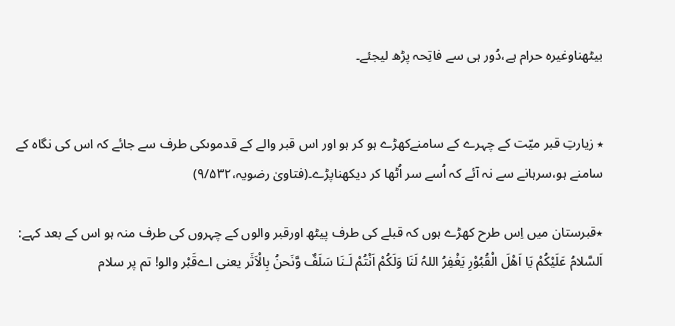بیٹھناوغیرہ حرام ہے،دُور ہی سے فاتِحہ پڑھ لیجئے۔


٭ زیارتِ قبر میّت کے چہرے کے سامنےکھڑے ہو کر ہو اور اس قبر والے کے قدموںکی طرف سے جائے کہ اس کی نگاہ کے سامنے ہو،سرہانے سے نہ آئے کہ اُسے سر اُٹھا کر دیکھناپڑے۔(فتاویٰ رضویہ،۹/۵۳۲)

٭قبرستان میں اِس طرح کھڑے ہوں کہ قبلے کی طرف پیٹھ اورقبر والوں کے چہروں کی طرف منہ ہو اس کے بعد کہے: اَلسَّلامُ عَلَیْکُمْ یَا اَھْلَ الْقُبُوْرِ یَغْفِرُ اللہُ لَنَا وَلَکُمْ اَنْتُمْ لَـنَا سَلَفٌ وَّنَحنُ بِالْاَثَر یعنی اےقَبْر والو! تم پر سلام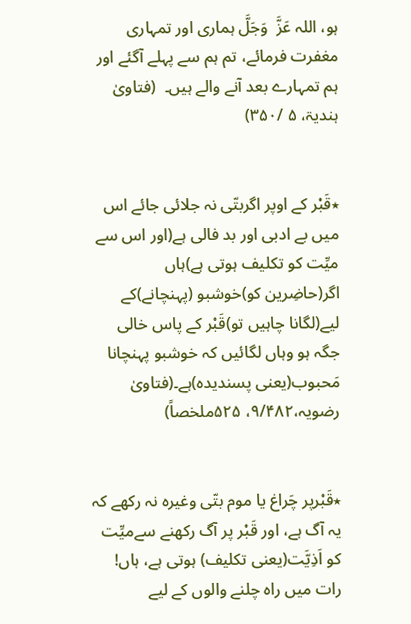ہو، اللہ عَزَّ  وَجَلَّ ہماری اور تمہاری مغفرت فرمائے، تم ہم سے پہلے آگئے اور ہم تمہارے بعد آنے والے ہیں۔  (فتاویٰ ہندیۃ، ۵ /۳۵۰)


٭قَبْر کے اوپر اگربتّی نہ جلائی جائے اس میں بے ادبی اور بد فالی ہے(اور اس سے میِّت کو تکلیف ہوتی ہے)ہاں اگر(حاضِرین کو)خوشبو (پہنچانے)کے لیے(لگانا چاہیں تو)قَبْر کے پاس خالی جگہ ہو وہاں لگائیں کہ خوشبو پہنچانا مَحبوب(یعنی پسندیدہ)ہے۔(فتاویٰ رضویہ،۹/۴۸۲، ۵۲۵ملخصاً)


٭قَبْرپر چَراغ یا موم بتّی وغیرہ نہ رکھے کہ یہ آگ ہے، اور قَبْر پر آگ رکھنے سےمیِّت کو اَذِیَّت(یعنی تکلیف) ہوتی ہے، ہاں! رات میں راہ چلنے والوں کے لیے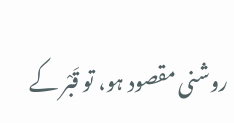روشنی مقصود ہو، تو قَبْر کے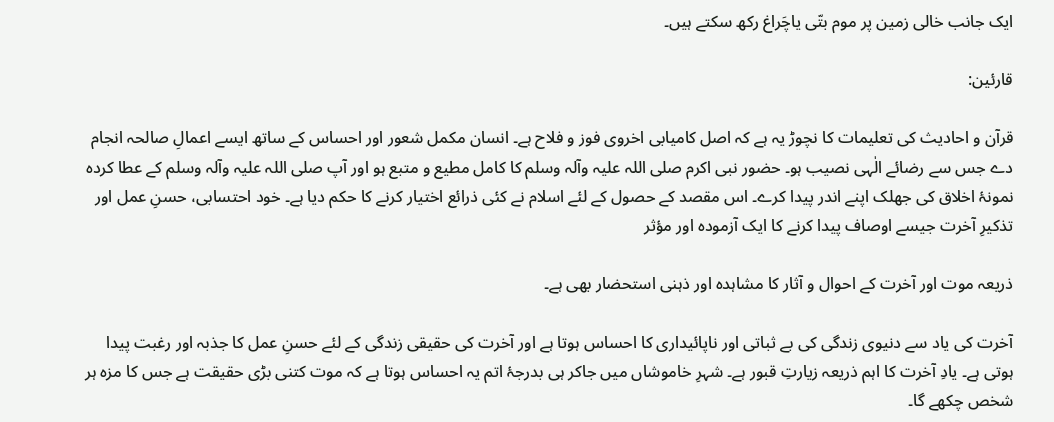ایک جانب خالی زمین پر موم بتّی یاچَراغ رکھ سکتے ہیں۔

قارئین:

قرآن و احادیث کی تعلیمات کا نچوڑ یہ ہے کہ اصل کامیابی اخروی فوز و فلاح ہے۔ انسان مکمل شعور اور احساس کے ساتھ ایسے اعمالِ صالحہ انجام دے جس سے رضائے الٰہی نصیب ہو۔ حضور نبی اکرم صلی اللہ علیہ وآلہ وسلم کا کامل مطیع و متبع ہو اور آپ صلی اللہ علیہ وآلہ وسلم کے عطا کردہ نمونۂ اخلاق کی جھلک اپنے اندر پیدا کرے۔ اس مقصد کے حصول کے لئے اسلام نے کئی ذرائع اختیار کرنے کا حکم دیا ہے۔ خود احتسابی، حسنِ عمل اور تذکیرِ آخرت جیسے اوصاف پیدا کرنے کا ایک آزمودہ اور مؤثر

ذریعہ موت اور آخرت کے احوال و آثار کا مشاہدہ اور ذہنی استحضار بھی ہے۔

آخرت کی یاد سے دنیوی زندگی کی بے ثباتی اور ناپائیداری کا احساس ہوتا ہے اور آخرت کی حقیقی زندگی کے لئے حسنِ عمل کا جذبہ اور رغبت پیدا ہوتی ہے۔ یادِ آخرت کا اہم ذریعہ زیارتِ قبور ہے۔ شہرِ خاموشاں میں جاکر ہی بدرجۂ اتم یہ احساس ہوتا ہے کہ موت کتنی بڑی حقیقت ہے جس کا مزہ ہر شخص چکھے گا۔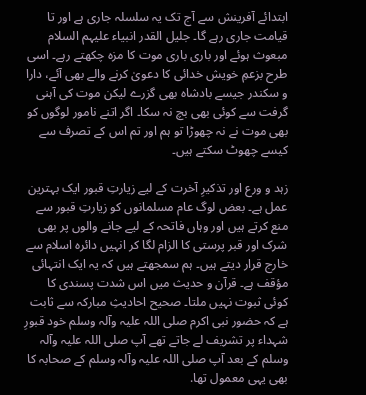ابتدائے آفرینش سے آج تک یہ سلسلہ جاری ہے اور تا قیامت جاری رہے گا۔ جلیل القدر انبیاء علیہم السلام مبعوث ہوئے اور باری باری موت کا مزہ چکھتے رہے۔ اسی طرح بزعمِ خویش خدائی کا دعویٰ کرنے والے بھی آئے، دارا و سکندر جیسے بادشاہ بھی گزرے لیکن موت کی آہنی گرفت سے کوئی بھی بچ نہ سکا۔ اگر اتنے نامور لوگوں کو بھی موت نے نہ چھوڑا تو ہم اور تم اس کے تصرف سے کیسے چھوٹ سکتے ہیں۔

زہد و ورع اور تذکیرِ آخرت کے لیے زیارتِ قبور ایک بہترین عمل ہے۔ بعض لوگ عام مسلمانوں کو زیارتِ قبور سے منع کرتے ہیں اور وہاں فاتحہ کے لیے جانے والوں پر بھی شرک اور قبر پرستی کا الزام لگا کر انہیں دائرہ اسلام سے خارج قرار دیتے ہیں۔ ہم سمجھتے ہیں کہ یہ ایک انتہائی مؤقف ہے۔ قرآن و حدیث میں اس شدت پسندی کا کوئی ثبوت نہیں ملتا۔ صحیح احادیثِ مبارکہ سے ثابت ہے کہ حضور نبی اکرم صلی اللہ علیہ وآلہ وسلم خود قبورِ شہداء پر تشریف لے جاتے تھے آپ صلی اللہ علیہ وآلہ وسلم کے بعد آپ صلی اللہ علیہ وآلہ وسلم کے صحابہ کا بھی یہی معمول تھا.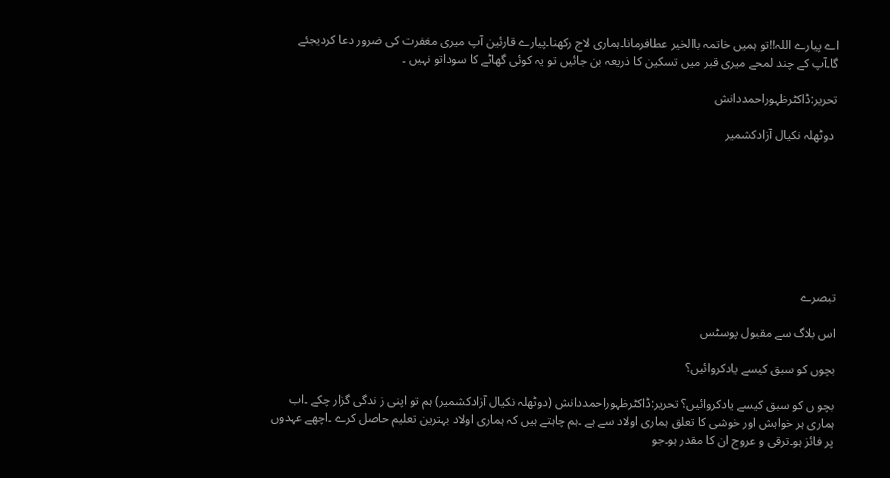اے پیارے اللہ!!تو ہمیں خاتمہ باالخیر عطافرمانا۔ہماری لاج رکھنا۔پیارے قارئین آپ میری مغفرت کی ضرور دعا کردیجئے گا۔آپ کے چند لمحے میری قبر میں تسکین کا ذریعہ بن جائیں تو یہ کوئی گھاٹے کا سوداتو نہیں ۔

تحریر:ڈاکٹرظہوراحمددانش

 دوٹھلہ نکیال آزادکشمیر








تبصرے

اس بلاگ سے مقبول پوسٹس

بچوں کو سبق کیسے یادکروائیں؟

بچو ں کو سبق کیسے یادکروائیں؟ تحریر:ڈاکٹرظہوراحمددانش (دوٹھلہ نکیال آزادکشمیر) ہم تو اپنی ز ندگی گزار چکے ۔اب ہماری ہر خواہش اور خوشی کا تعلق ہماری اولاد سے ہے ۔ہم چاہتے ہیں کہ ہماری اولاد بہترین تعلیم حاصل کرے ۔اچھے عہدوں پر فائز ہو۔ترقی و عروج ان کا مقدر ہو۔جو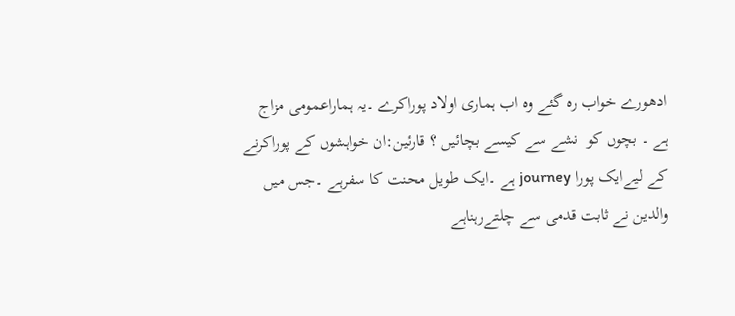ادھورے خواب رہ گئے وہ اب ہماری اولاد پوراکرے ۔یہ ہماراعمومی مزاج ہے ۔ بچوں کو  نشے سے کیسے بچائیں ؟ قارئین:ان خواہشوں کے پوراکرنے کے لیےایک پورا journey ہے ۔ایک طویل محنت کا سفرہے ۔جس میں والدین نے ثابت قدمی سے چلتےرہناہے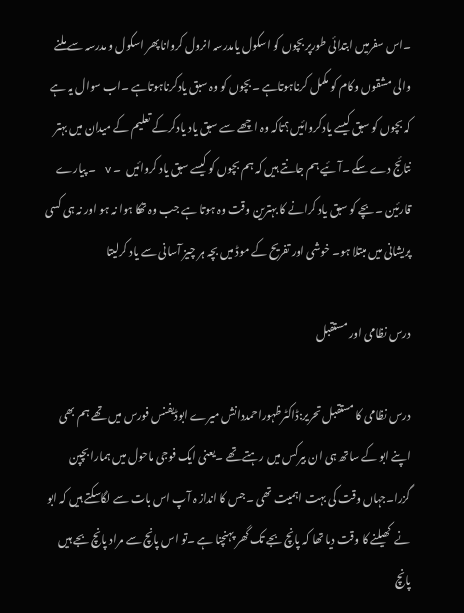۔اس سفرمیں ابتدائی طورپر بچوں کو اسکول یامدرسہ انرول کرواناپھر اسکول و مدرسہ سے ملنے والی مشقوں وکام کو مکمل کرناہوتاہے ۔بچوں کو وہ سبق یادکرناہوتاہے ۔اب سوال یہ ہے کہ بچوں کو سبق کیسے یادکروائیں؟تاکہ وہ اچھے سے سبق یاد یادکرکے تعلیم کے میدان میں بہتر نتائج دے سکے ۔آئیے ہم جانتے ہیں کہ ہم بچوں کو کیسے سبق یاد کروائیں  ۔ v   ۔ پیارے قارئین ۔بچے کو سبق یاد کرانے کا بہترین وقت وہ ہوتا ہے جب وہ تھکا ہوا نہ ہو اور نہ ہی کسی پریشانی میں مبتلا ہو۔ خوشی اور تفریح کے موڈ میں بچہ ہر چیز آسانی سے یاد کرلیتا

درس نظامی اور مستقبل

درس نظامی کا مستقبل تحریر:ڈاکٹرظہوراحمددانش میرے ابوڈیفنس فورس میں تھے ہم بھی اپنے ابو کے ساتھ ہی ان بیرکس میں رہتے تھے ۔یعنی ایک فوجی ماحول میں ہمارا بچپن گزرا۔جہاں وقت کی بہت اہمیت تھی ۔جس کا انداز ہ آپ اس بات سے لگاسکتے ہیں کہ ابو نے  کھیلنے کا وقت دیا تھا کہ پانچ بجے تک گھر پہنچنا ہے ۔تو اس پانچ سے مراد پانچ بجے ہیں پانچ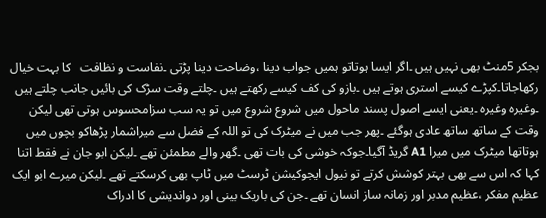بجکر 5منٹ بھی نہیں ہیں ۔اگر ایسا ہوتاتو ہمیں جواب دینا ،وضاحت دینا پڑتی ۔نفاست و نظافت   کا بہت خیال رکھاجاتا۔کپڑے کیسے استری ہوتے ہیں ۔بازو کی کف کیسے رکھتے ہیں ۔چلتے وقت سڑک کی بائیں جانب چلتے ہیں ۔وغیرہ وغیرہ ۔یعنی ایسے اصول پسند ماحول میں شروع شروع میں تو یہ سب سزامحسوس ہوتی تھی لیکن وقت کے ساتھ ساتھ عادی ہوگئے ۔پھر جب میں نے میٹرک کی تو اللہ کے فضل سے میراشمار پڑھاکو بچوں میں ہوتاتھا میٹرک میں میرا A1 گریڈ آگیا۔جوکہ خوشی کی بات تھی ۔گھر والے مطمئن تھے ۔لیکن ابو جان نے فقط اتنا کہا کہ اس سے بھی بہتر کوشش کرتے تو نیول ایجوکیشن ٹرسٹ میں ٹاپ بھی کرسکتے تھے ۔لیکن میرے ابو ایک عظیم مفکر ،عظیم مدبر اور زمانہ ساز انسان تھے ۔جن کی باریک بینی اور دواندیشی کا ادراک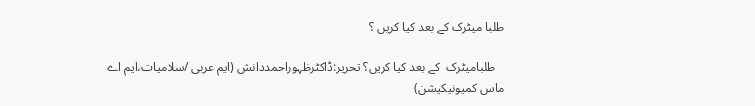طلبا میٹرک کے بعد کیا کریں ؟

   طلبامیٹرک  کے بعد کیا کریں؟ تحریر:ڈاکٹرظہوراحمددانش (ایم عربی /سلامیات،ایم اے ماس کمیونیکیشن)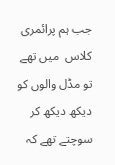جب ہم پرائمری کلاس  میں تھے تو مڈل والوں کو دیکھ دیکھ کر سوچتے تھے کہ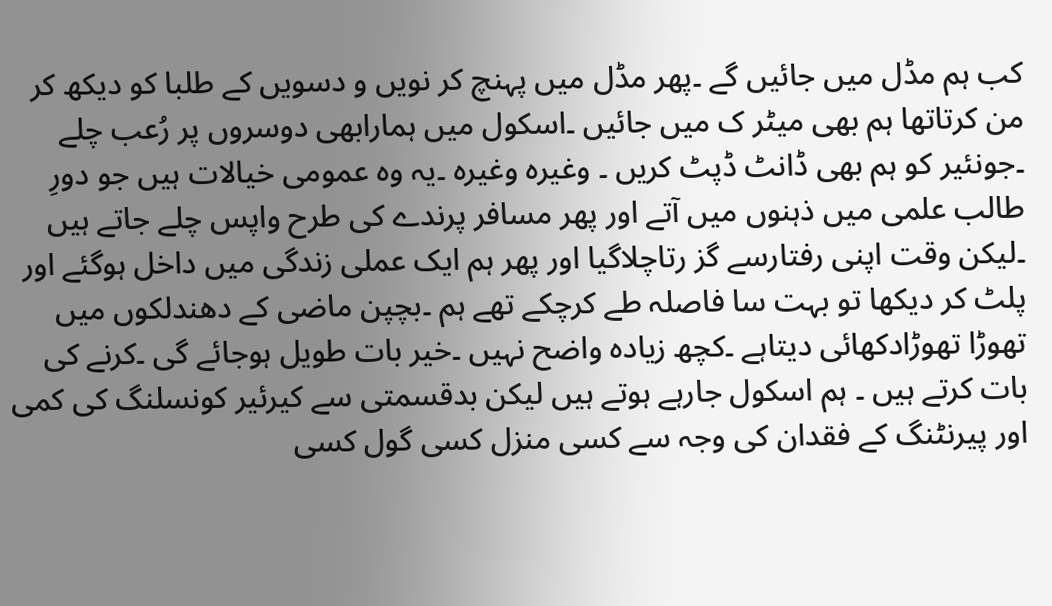کب ہم مڈل میں جائیں گے ۔پھر مڈل میں پہنچ کر نویں و دسویں کے طلبا کو دیکھ کر من کرتاتھا ہم بھی میٹر ک میں جائیں ۔اسکول میں ہمارابھی دوسروں پر رُعب چلے ۔جونئیر کو ہم بھی ڈانٹ ڈپٹ کریں ۔ وغیرہ وغیرہ ۔یہ وہ عمومی خیالات ہیں جو دورِ طالب علمی میں ذہنوں میں آتے اور پھر مسافر پرندے کی طرح واپس چلے جاتے ہیں ۔لیکن وقت اپنی رفتارسے گز رتاچلاگیا اور پھر ہم ایک عملی زندگی میں داخل ہوگئے اور پلٹ کر دیکھا تو بہت سا فاصلہ طے کرچکے تھے ہم ۔بچپن ماضی کے دھندلکوں میں تھوڑا تھوڑادکھائی دیتاہے ۔کچھ زیادہ واضح نہیں ۔خیر بات طویل ہوجائے گی ۔کرنے کی بات کرتے ہیں ۔ ہم اسکول جارہے ہوتے ہیں لیکن بدقسمتی سے کیرئیر کونسلنگ کی کمی اور پیرنٹنگ کے فقدان کی وجہ سے کسی منزل کسی گول کسی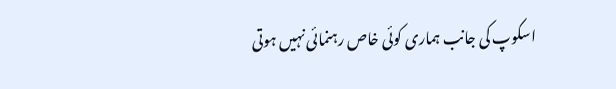اسکوپ کی جانب ہماری کوئی خاص رہنمائی نہیں ہوتی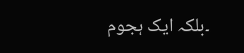۔بلکہ ایک ہجوم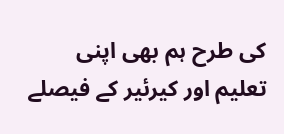کی طرح ہم بھی اپنی تعلیم اور کیرئیر کے فیصلے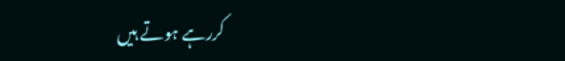کررہے ہوتے ہیں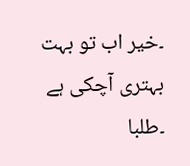۔خیر اب تو بہت بہتری آچکی ہے ۔طلبا